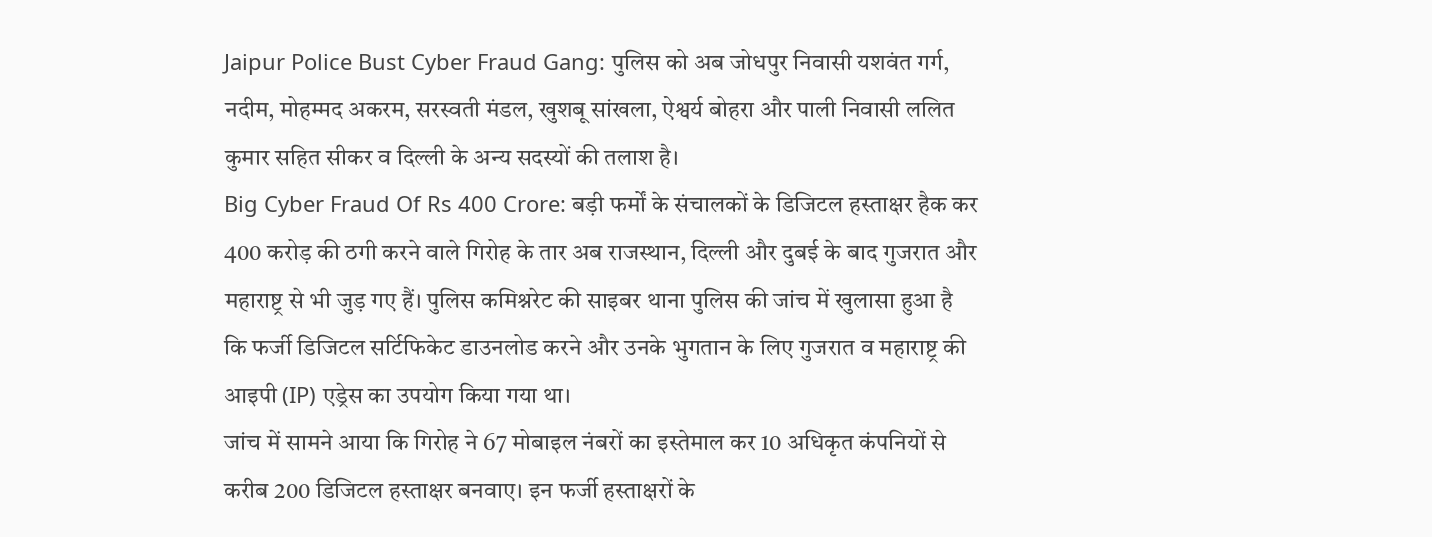Jaipur Police Bust Cyber Fraud Gang: पुलिस को अब जोधपुर निवासी यशवंत गर्ग, नदीम, मोहम्मद अकरम, सरस्वती मंडल, खुशबू सांखला, ऐश्वर्य बोहरा और पाली निवासी ललित कुमार सहित सीकर व दिल्ली के अन्य सदस्यों की तलाश है।
Big Cyber Fraud Of Rs 400 Crore: बड़ी फर्मों के संचालकों के डिजिटल हस्ताक्षर हैक कर 400 करोड़ की ठगी करने वाले गिरोह के तार अब राजस्थान, दिल्ली और दुबई के बाद गुजरात और महाराष्ट्र से भी जुड़ गए हैं। पुलिस कमिश्नरेट की साइबर थाना पुलिस की जांच में खुलासा हुआ है कि फर्जी डिजिटल सर्टिफिकेट डाउनलोड करने और उनके भुगतान के लिए गुजरात व महाराष्ट्र की आइपी (IP) एड्रेस का उपयोग किया गया था।
जांच में सामने आया कि गिरोह ने 67 मोबाइल नंबरों का इस्तेमाल कर 10 अधिकृत कंपनियों से करीब 200 डिजिटल हस्ताक्षर बनवाए। इन फर्जी हस्ताक्षरों के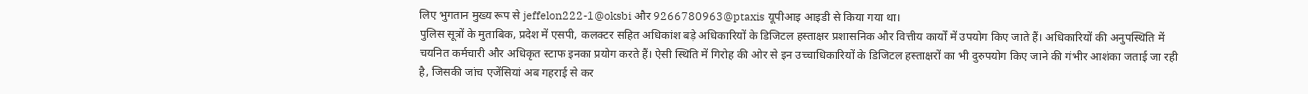लिए भुगतान मुख्य रूप से jeffelon222-1@oksbi और 9266780963@ptaxis यूपीआइ आइडी से किया गया था।
पुलिस सूत्रों के मुताबिक, प्रदेश में एसपी, कलक्टर सहित अधिकांश बड़े अधिकारियों के डिजिटल हस्ताक्षर प्रशासनिक और वित्तीय कार्यों में उपयोग किए जाते हैं। अधिकारियों की अनुपस्थिति में चयनित कर्मचारी और अधिकृत स्टाफ इनका प्रयोग करते हैं। ऐसी स्थिति में गिरोह की ओर से इन उच्चाधिकारियों के डिजिटल हस्ताक्षरों का भी दुरुपयोग किए जाने की गंभीर आशंका जताई जा रही है, जिसकी जांच एजेंसियां अब गहराई से कर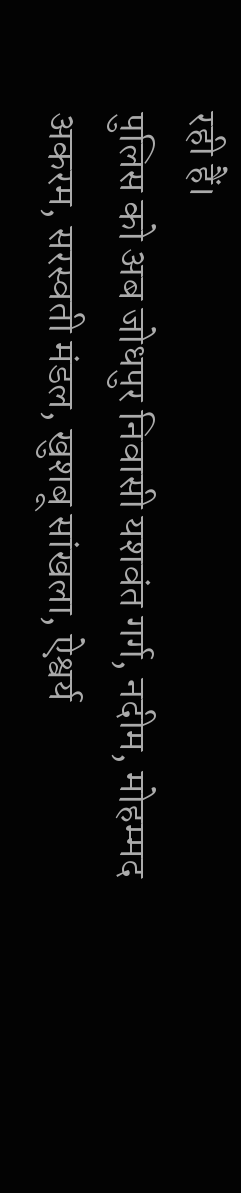रही हैं।
पुलिस को अब जोधपुर निवासी यशवंत गर्ग, नदीम, मोहम्मद अकरम, सरस्वती मंडल, खुशबू सांखला, ऐश्वर्य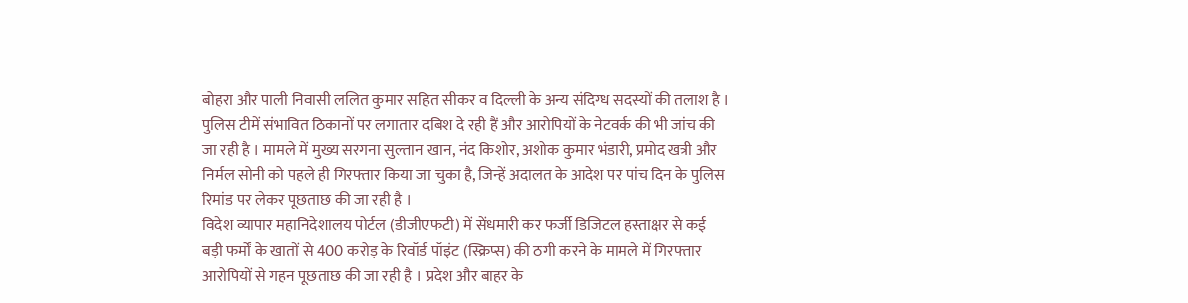बोहरा और पाली निवासी ललित कुमार सहित सीकर व दिल्ली के अन्य संदिग्ध सदस्यों की तलाश है । पुलिस टीमें संभावित ठिकानों पर लगातार दबिश दे रही हैं और आरोपियों के नेटवर्क की भी जांच की जा रही है । मामले में मुख्य सरगना सुल्तान खान, नंद किशोर, अशोक कुमार भंडारी, प्रमोद खत्री और निर्मल सोनी को पहले ही गिरफ्तार किया जा चुका है, जिन्हें अदालत के आदेश पर पांच दिन के पुलिस रिमांड पर लेकर पूछताछ की जा रही है ।
विदेश व्यापार महानिदेशालय पोर्टल (डीजीएफटी) में सेंधमारी कर फर्जी डिजिटल हस्ताक्षर से कई बड़ी फर्मों के खातों से 400 करोड़ के रिवॉर्ड पॉइंट (स्क्रिप्स) की ठगी करने के मामले में गिरफ्तार आरोपियों से गहन पूछताछ की जा रही है । प्रदेश और बाहर के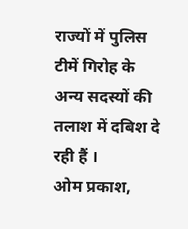राज्यों में पुलिस टीमें गिरोह के अन्य सदस्यों की तलाश में दबिश दे रही हैं ।
ओम प्रकाश,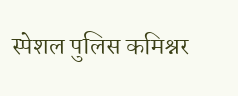स्पेशल पुलिस कमिश्नर